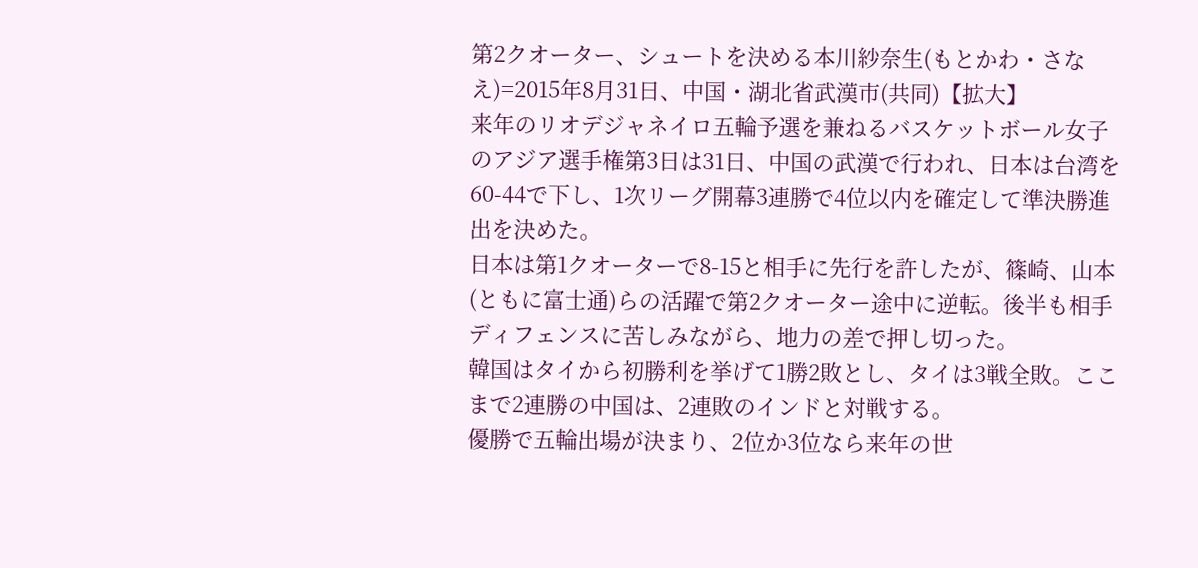第2クオーター、シュートを決める本川紗奈生(もとかわ・さなえ)=2015年8月31日、中国・湖北省武漢市(共同)【拡大】
来年のリオデジャネイロ五輪予選を兼ねるバスケットボール女子のアジア選手権第3日は31日、中国の武漢で行われ、日本は台湾を60-44で下し、1次リーグ開幕3連勝で4位以内を確定して準決勝進出を決めた。
日本は第1クオーターで8-15と相手に先行を許したが、篠崎、山本(ともに富士通)らの活躍で第2クオーター途中に逆転。後半も相手ディフェンスに苦しみながら、地力の差で押し切った。
韓国はタイから初勝利を挙げて1勝2敗とし、タイは3戦全敗。ここまで2連勝の中国は、2連敗のインドと対戦する。
優勝で五輪出場が決まり、2位か3位なら来年の世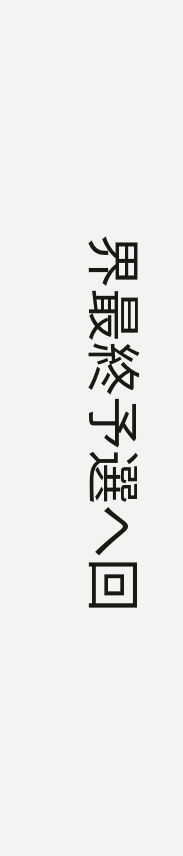界最終予選へ回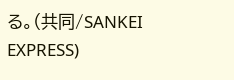る。(共同/SANKEI EXPRESS)